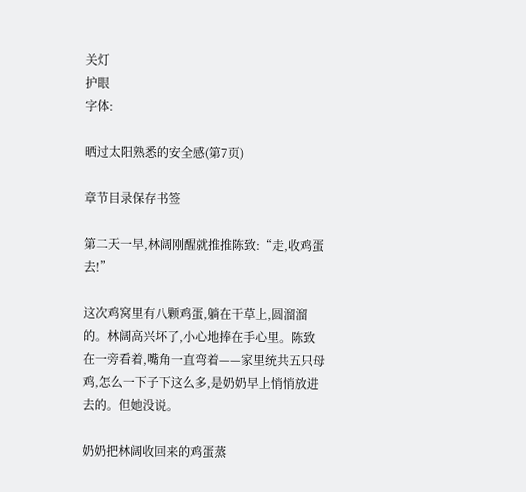关灯
护眼
字体:

晒过太阳熟悉的安全感(第7页)

章节目录保存书签

第二天一早,林阔刚醒就推推陈致:“走,收鸡蛋去!”

这次鸡窝里有八颗鸡蛋,躺在干草上,圆溜溜的。林阔高兴坏了,小心地捧在手心里。陈致在一旁看着,嘴角一直弯着——家里统共五只母鸡,怎么一下子下这么多,是奶奶早上悄悄放进去的。但她没说。

奶奶把林阔收回来的鸡蛋蒸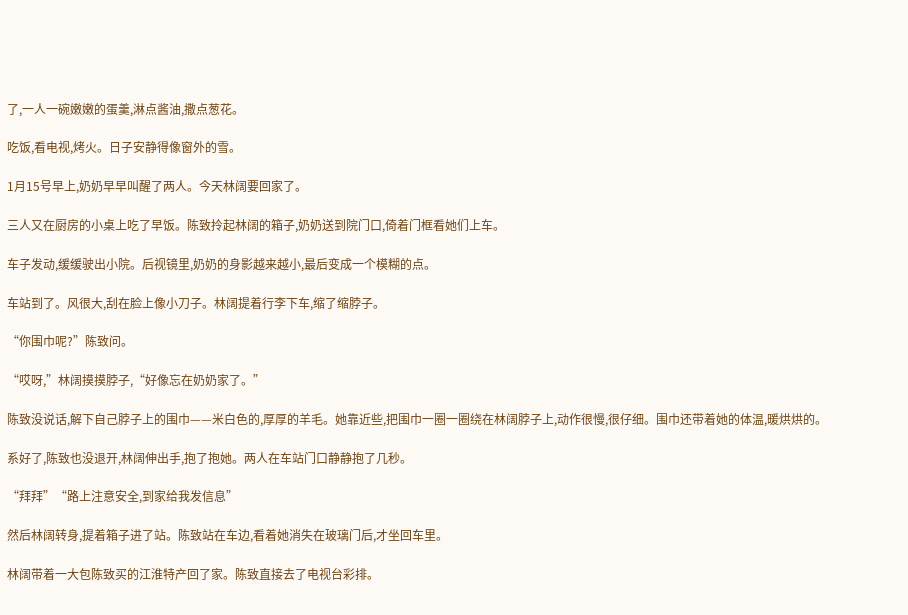了,一人一碗嫩嫩的蛋羹,淋点酱油,撒点葱花。

吃饭,看电视,烤火。日子安静得像窗外的雪。

1月15号早上,奶奶早早叫醒了两人。今天林阔要回家了。

三人又在厨房的小桌上吃了早饭。陈致拎起林阔的箱子,奶奶送到院门口,倚着门框看她们上车。

车子发动,缓缓驶出小院。后视镜里,奶奶的身影越来越小,最后变成一个模糊的点。

车站到了。风很大,刮在脸上像小刀子。林阔提着行李下车,缩了缩脖子。

“你围巾呢?”陈致问。

“哎呀,”林阔摸摸脖子,“好像忘在奶奶家了。”

陈致没说话,解下自己脖子上的围巾——米白色的,厚厚的羊毛。她靠近些,把围巾一圈一圈绕在林阔脖子上,动作很慢,很仔细。围巾还带着她的体温,暖烘烘的。

系好了,陈致也没退开,林阔伸出手,抱了抱她。两人在车站门口静静抱了几秒。

“拜拜”“路上注意安全,到家给我发信息”

然后林阔转身,提着箱子进了站。陈致站在车边,看着她消失在玻璃门后,才坐回车里。

林阔带着一大包陈致买的江淮特产回了家。陈致直接去了电视台彩排。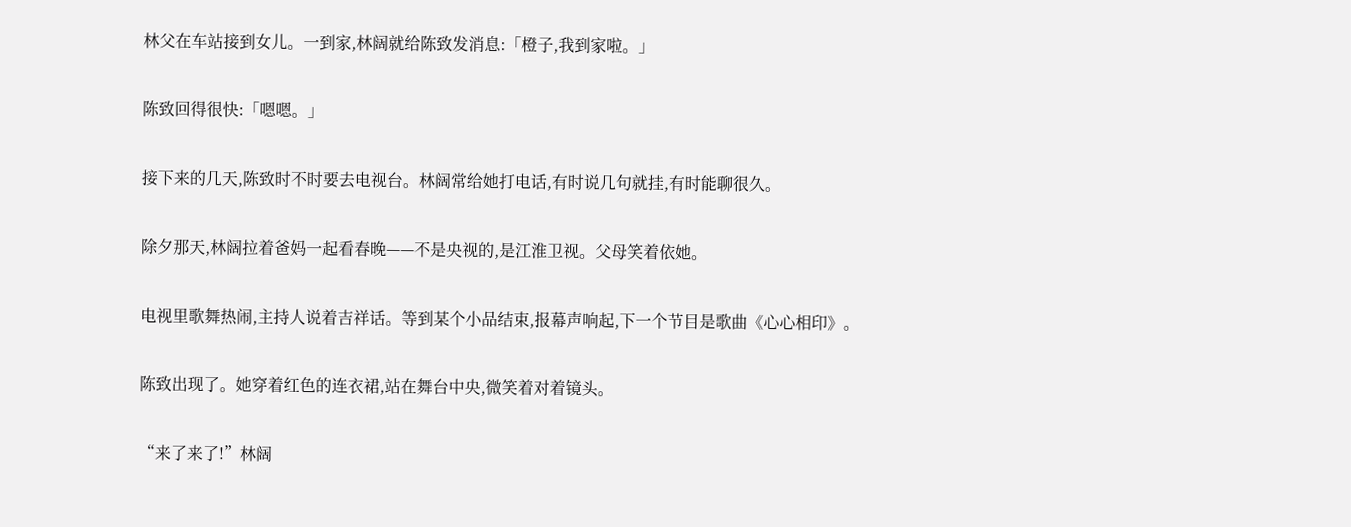林父在车站接到女儿。一到家,林阔就给陈致发消息:「橙子,我到家啦。」

陈致回得很快:「嗯嗯。」

接下来的几天,陈致时不时要去电视台。林阔常给她打电话,有时说几句就挂,有时能聊很久。

除夕那天,林阔拉着爸妈一起看春晚——不是央视的,是江淮卫视。父母笑着依她。

电视里歌舞热闹,主持人说着吉祥话。等到某个小品结束,报幕声响起,下一个节目是歌曲《心心相印》。

陈致出现了。她穿着红色的连衣裙,站在舞台中央,微笑着对着镜头。

“来了来了!”林阔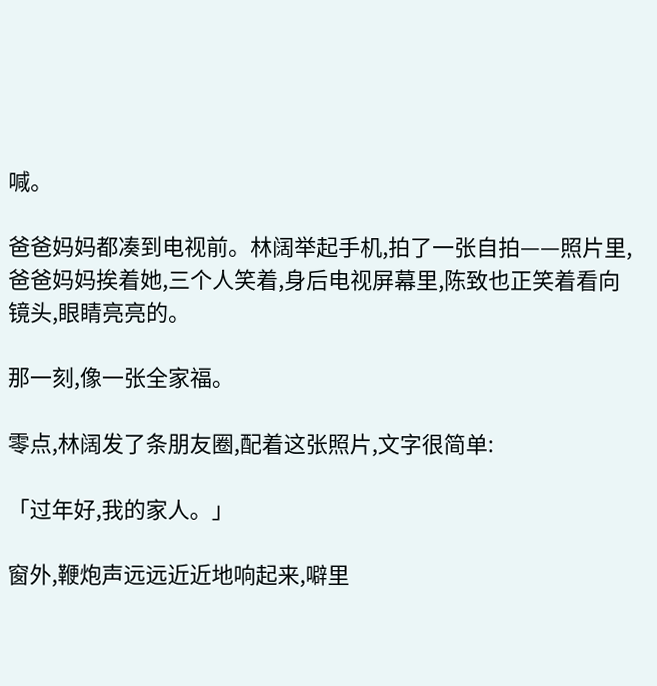喊。

爸爸妈妈都凑到电视前。林阔举起手机,拍了一张自拍——照片里,爸爸妈妈挨着她,三个人笑着,身后电视屏幕里,陈致也正笑着看向镜头,眼睛亮亮的。

那一刻,像一张全家福。

零点,林阔发了条朋友圈,配着这张照片,文字很简单:

「过年好,我的家人。」

窗外,鞭炮声远远近近地响起来,噼里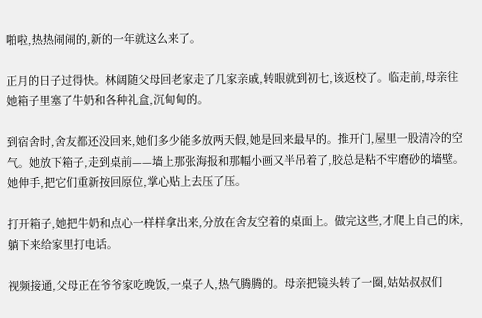啪啦,热热闹闹的,新的一年就这么来了。

正月的日子过得快。林阔随父母回老家走了几家亲戚,转眼就到初七,该返校了。临走前,母亲往她箱子里塞了牛奶和各种礼盒,沉甸甸的。

到宿舍时,舍友都还没回来,她们多少能多放两天假,她是回来最早的。推开门,屋里一股清冷的空气。她放下箱子,走到桌前——墙上那张海报和那幅小画又半吊着了,胶总是粘不牢磨砂的墙壁。她伸手,把它们重新按回原位,掌心贴上去压了压。

打开箱子,她把牛奶和点心一样样拿出来,分放在舍友空着的桌面上。做完这些,才爬上自己的床,躺下来给家里打电话。

视频接通,父母正在爷爷家吃晚饭,一桌子人,热气腾腾的。母亲把镜头转了一圈,姑姑叔叔们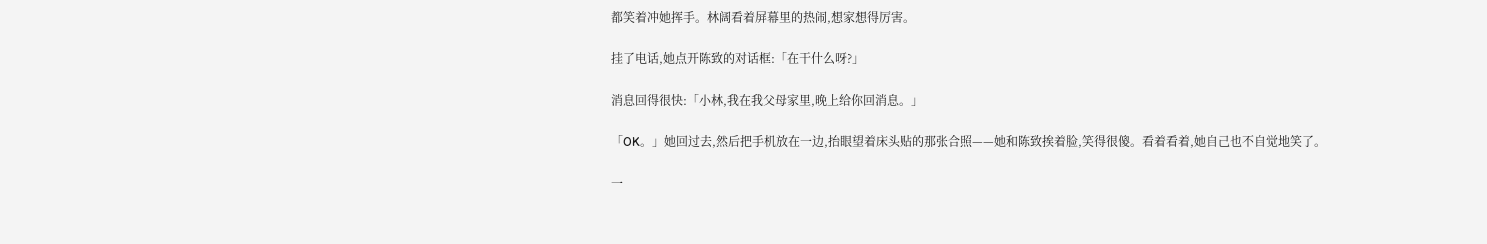都笑着冲她挥手。林阔看着屏幕里的热闹,想家想得厉害。

挂了电话,她点开陈致的对话框:「在干什么呀?」

消息回得很快:「小林,我在我父母家里,晚上给你回消息。」

「OK。」她回过去,然后把手机放在一边,抬眼望着床头贴的那张合照——她和陈致挨着脸,笑得很傻。看着看着,她自己也不自觉地笑了。

一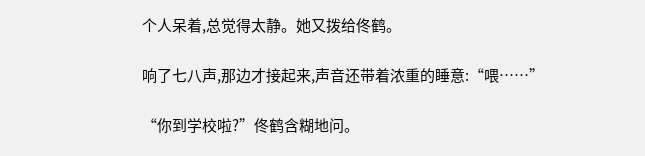个人呆着,总觉得太静。她又拨给佟鹤。

响了七八声,那边才接起来,声音还带着浓重的睡意:“喂……”

“你到学校啦?”佟鹤含糊地问。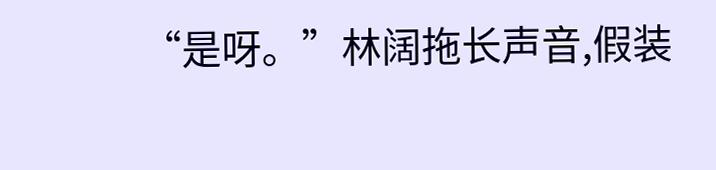“是呀。”林阔拖长声音,假装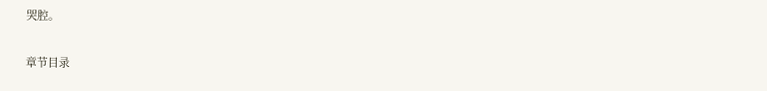哭腔。

章节目录